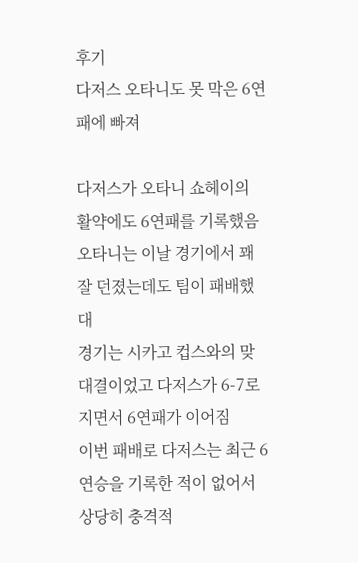후기
다저스 오타니도 못 막은 6연패에 빠져

다저스가 오타니 쇼헤이의 활약에도 6연패를 기록했음
오타니는 이날 경기에서 꽤 잘 던졌는데도 팀이 패배했대
경기는 시카고 컵스와의 맞대결이었고 다저스가 6-7로 지면서 6연패가 이어짐
이번 패배로 다저스는 최근 6연승을 기록한 적이 없어서 상당히 충격적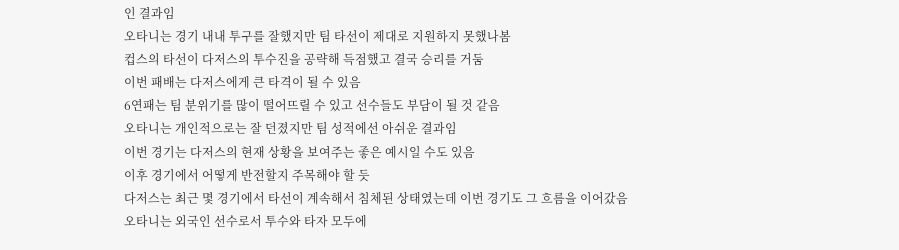인 결과임
오타니는 경기 내내 투구를 잘했지만 팀 타선이 제대로 지원하지 못했나봄
컵스의 타선이 다저스의 투수진을 공략해 득점했고 결국 승리를 거둠
이번 패배는 다저스에게 큰 타격이 될 수 있음
6연패는 팀 분위기를 많이 떨어뜨릴 수 있고 선수들도 부담이 될 것 같음
오타니는 개인적으로는 잘 던졌지만 팀 성적에선 아쉬운 결과임
이번 경기는 다저스의 현재 상황을 보여주는 좋은 예시일 수도 있음
이후 경기에서 어떻게 반전할지 주목해야 할 듯
다저스는 최근 몇 경기에서 타선이 계속해서 침체된 상태였는데 이번 경기도 그 흐름을 이어갔음
오타니는 외국인 선수로서 투수와 타자 모두에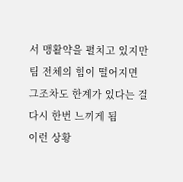서 맹활약을 펼치고 있지만
팀 전체의 힘이 떨어지면 그조차도 한계가 있다는 걸 다시 한번 느끼게 됨
이런 상황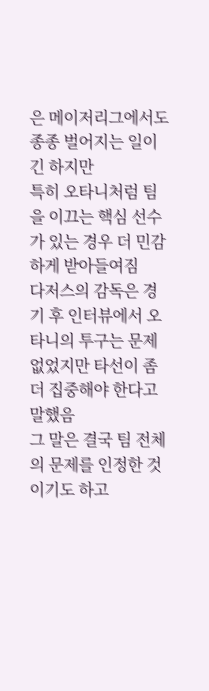은 메이저리그에서도 종종 벌어지는 일이긴 하지만
특히 오타니처럼 팀을 이끄는 핵심 선수가 있는 경우 더 민감하게 받아들여짐
다저스의 감독은 경기 후 인터뷰에서 오타니의 투구는 문제 없었지만 타선이 좀 더 집중해야 한다고 말했음
그 말은 결국 팀 전체의 문제를 인정한 것이기도 하고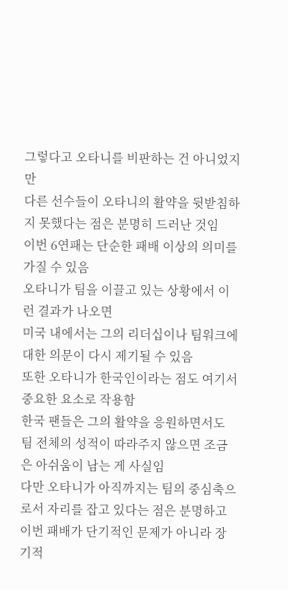그렇다고 오타니를 비판하는 건 아니었지만
다른 선수들이 오타니의 활약을 뒷받침하지 못했다는 점은 분명히 드러난 것임
이번 6연패는 단순한 패배 이상의 의미를 가질 수 있음
오타니가 팀을 이끌고 있는 상황에서 이런 결과가 나오면
미국 내에서는 그의 리더십이나 팀워크에 대한 의문이 다시 제기될 수 있음
또한 오타니가 한국인이라는 점도 여기서 중요한 요소로 작용함
한국 팬들은 그의 활약을 응원하면서도
팀 전체의 성적이 따라주지 않으면 조금은 아쉬움이 남는 게 사실임
다만 오타니가 아직까지는 팀의 중심축으로서 자리를 잡고 있다는 점은 분명하고
이번 패배가 단기적인 문제가 아니라 장기적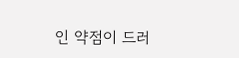인 약점이 드러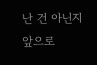난 건 아닌지
앞으로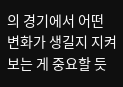의 경기에서 어떤 변화가 생길지 지켜보는 게 중요할 듯